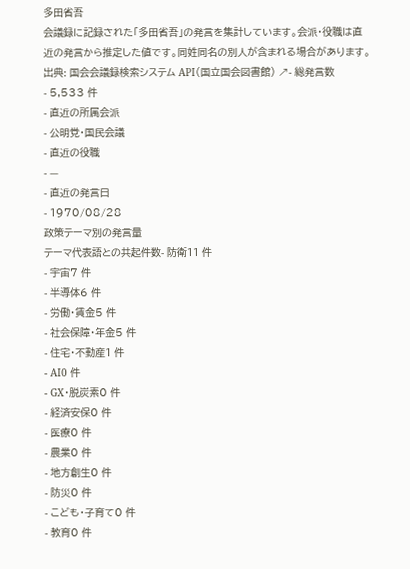多田省吾
会議録に記録された「多田省吾」の発言を集計しています。会派・役職は直近の発言から推定した値です。同姓同名の別人が含まれる場合があります。
出典: 国会会議録検索システム API(国立国会図書館) ↗- 総発言数
- 5,533 件
- 直近の所属会派
- 公明党・国民会議
- 直近の役職
- —
- 直近の発言日
- 1970/08/28
政策テーマ別の発言量
テーマ代表語との共起件数- 防衛11 件
- 宇宙7 件
- 半導体6 件
- 労働・賃金5 件
- 社会保障・年金5 件
- 住宅・不動産1 件
- AI0 件
- GX・脱炭素0 件
- 経済安保0 件
- 医療0 件
- 農業0 件
- 地方創生0 件
- 防災0 件
- こども・子育て0 件
- 教育0 件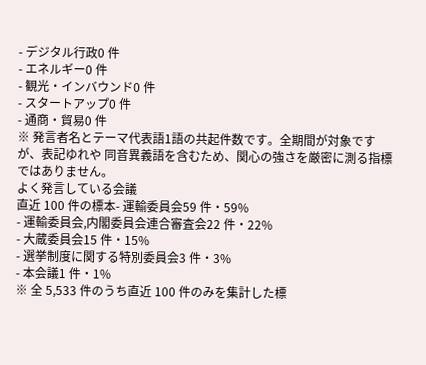- デジタル行政0 件
- エネルギー0 件
- 観光・インバウンド0 件
- スタートアップ0 件
- 通商・貿易0 件
※ 発言者名とテーマ代表語1語の共起件数です。全期間が対象ですが、表記ゆれや 同音異義語を含むため、関心の強さを厳密に測る指標ではありません。
よく発言している会議
直近 100 件の標本- 運輸委員会59 件・59%
- 運輸委員会,内閣委員会連合審査会22 件・22%
- 大蔵委員会15 件・15%
- 選挙制度に関する特別委員会3 件・3%
- 本会議1 件・1%
※ 全 5,533 件のうち直近 100 件のみを集計した標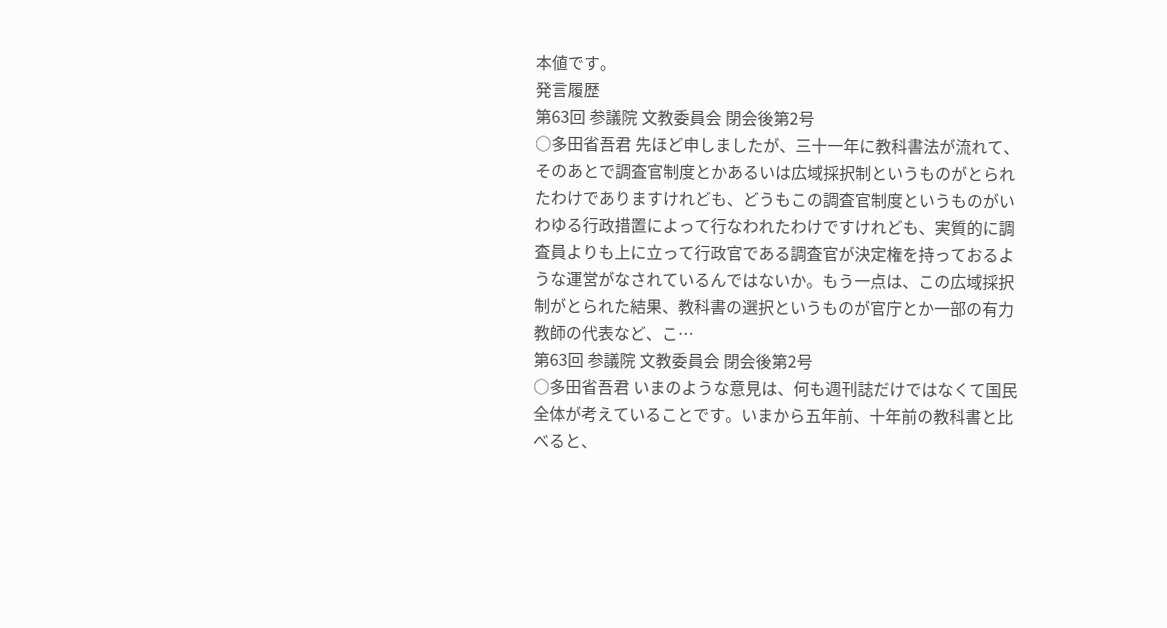本値です。
発言履歴
第63回 参議院 文教委員会 閉会後第2号
○多田省吾君 先ほど申しましたが、三十一年に教科書法が流れて、そのあとで調査官制度とかあるいは広域採択制というものがとられたわけでありますけれども、どうもこの調査官制度というものがいわゆる行政措置によって行なわれたわけですけれども、実質的に調査員よりも上に立って行政官である調査官が決定権を持っておるような運営がなされているんではないか。もう一点は、この広域採択制がとられた結果、教科書の選択というものが官庁とか一部の有力教師の代表など、こ…
第63回 参議院 文教委員会 閉会後第2号
○多田省吾君 いまのような意見は、何も週刊誌だけではなくて国民全体が考えていることです。いまから五年前、十年前の教科書と比べると、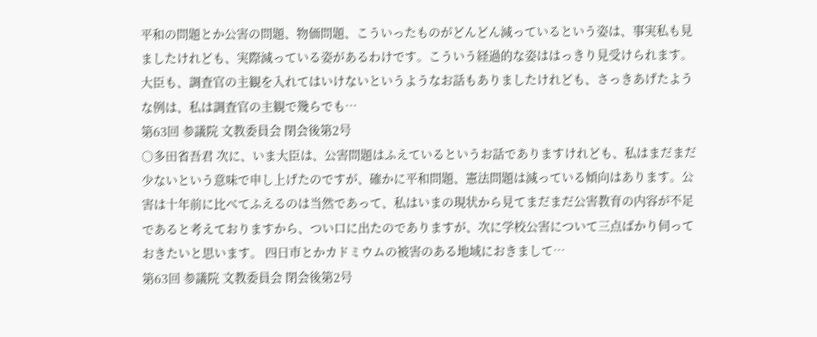平和の問題とか公害の問題、物価問題、こういったものがどんどん減っているという姿は、事実私も見ましたけれども、実際減っている姿があるわけです。こういう経過的な姿ははっきり見受けられます。大臣も、調査官の主観を入れてはいけないというようなお話もありましたけれども、さっきあげたような例は、私は調査官の主観で幾らでも…
第63回 参議院 文教委員会 閉会後第2号
○多田省吾君 次に、いま大臣は、公害問題はふえているというお話でありますけれども、私はまだまだ少ないという意味で申し上げたのですが、確かに平和問題、憲法問題は減っている傾向はあります。公害は十年前に比べてふえるのは当然であって、私はいまの現状から見てまだまだ公害教育の内容が不足であると考えておりますから、つい口に出たのでありますが、次に学校公害について三点ばかり伺っておきたいと思います。 四日市とかカドミウムの被害のある地域におきまして…
第63回 参議院 文教委員会 閉会後第2号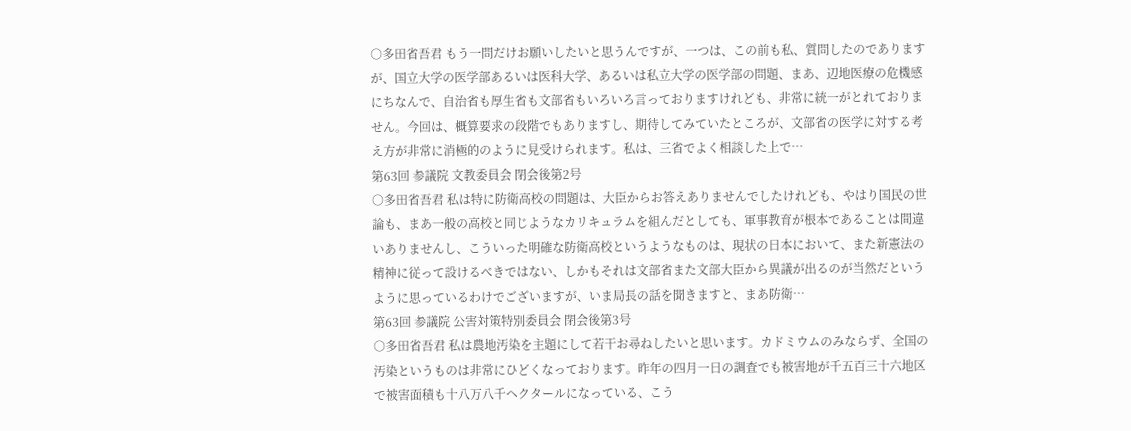○多田省吾君 もう一問だけお願いしたいと思うんですが、一つは、この前も私、質問したのでありますが、国立大学の医学部あるいは医科大学、あるいは私立大学の医学部の問題、まあ、辺地医療の危機感にちなんで、自治省も厚生省も文部省もいろいろ言っておりますけれども、非常に統一がとれておりません。今回は、概算要求の段階でもありますし、期待してみていたところが、文部省の医学に対する考え方が非常に消極的のように見受けられます。私は、三省でよく相談した上で…
第63回 参議院 文教委員会 閉会後第2号
○多田省吾君 私は特に防衛高校の問題は、大臣からお答えありませんでしたけれども、やはり国民の世論も、まあ一般の高校と同じようなカリキュラムを組んだとしても、軍事教育が根本であることは間違いありませんし、こういった明確な防衛高校というようなものは、現状の日本において、また新憲法の精神に従って設けるべきではない、しかもそれは文部省また文部大臣から異議が出るのが当然だというように思っているわけでございますが、いま局長の話を聞きますと、まあ防衛…
第63回 参議院 公害対策特別委員会 閉会後第3号
○多田省吾君 私は農地汚染を主題にして若干お尋ねしたいと思います。カドミウムのみならず、全国の汚染というものは非常にひどくなっております。昨年の四月一日の調査でも被害地が千五百三十六地区で被害面積も十八万八千ヘクタールになっている、こう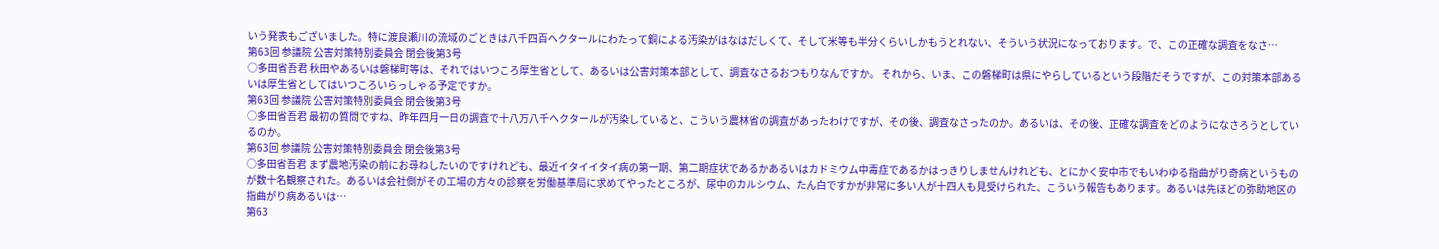いう発表もございました。特に渡良瀬川の流域のごときは八千四百ヘクタールにわたって銅による汚染がはなはだしくて、そして米等も半分くらいしかもうとれない、そういう状況になっております。で、この正確な調査をなさ…
第63回 参議院 公害対策特別委員会 閉会後第3号
○多田省吾君 秋田やあるいは磐梯町等は、それではいつころ厚生省として、あるいは公害対策本部として、調査なさるおつもりなんですか。 それから、いま、この磐梯町は県にやらしているという段階だそうですが、この対策本部あるいは厚生省としてはいつころいらっしゃる予定ですか。
第63回 参議院 公害対策特別委員会 閉会後第3号
○多田省吾君 最初の質問ですね、昨年四月一日の調査で十八万八千ヘクタールが汚染していると、こういう農林省の調査があったわけですが、その後、調査なさったのか。あるいは、その後、正確な調査をどのようになさろうとしているのか。
第63回 参議院 公害対策特別委員会 閉会後第3号
○多田省吾君 まず農地汚染の前にお尋ねしたいのですけれども、最近イタイイタイ病の第一期、第二期症状であるかあるいはカドミウム中毒症であるかはっきりしませんけれども、とにかく安中市でもいわゆる指曲がり奇病というものが数十名観察された。あるいは会社側がその工場の方々の診察を労働基準局に求めてやったところが、尿中のカルシウム、たん白ですかが非常に多い人が十四人も見受けられた、こういう報告もあります。あるいは先ほどの弥助地区の指曲がり病あるいは…
第63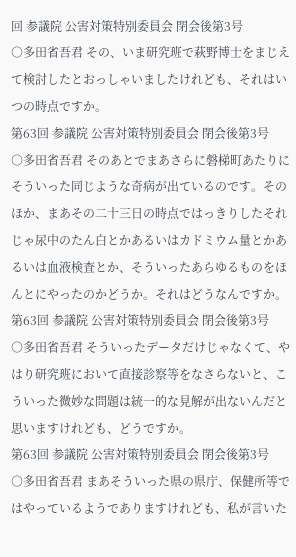回 参議院 公害対策特別委員会 閉会後第3号
○多田省吾君 その、いま研究班で萩野博士をまじえて検討したとおっしゃいましたけれども、それはいつの時点ですか。
第63回 参議院 公害対策特別委員会 閉会後第3号
○多田省吾君 そのあとでまあさらに磐梯町あたりにそういった同じような奇病が出ているのです。そのほか、まあその二十三日の時点ではっきりしたそれじゃ尿中のたん白とかあるいはカドミウム量とかあるいは血液検査とか、そういったあらゆるものをほんとにやったのかどうか。それはどうなんですか。
第63回 参議院 公害対策特別委員会 閉会後第3号
○多田省吾君 そういったデータだけじゃなくて、やはり研究班において直接診察等をなさらないと、こういった微妙な問題は統一的な見解が出ないんだと思いますけれども、どうですか。
第63回 参議院 公害対策特別委員会 閉会後第3号
○多田省吾君 まあそういった県の県庁、保健所等ではやっているようでありますけれども、私が言いた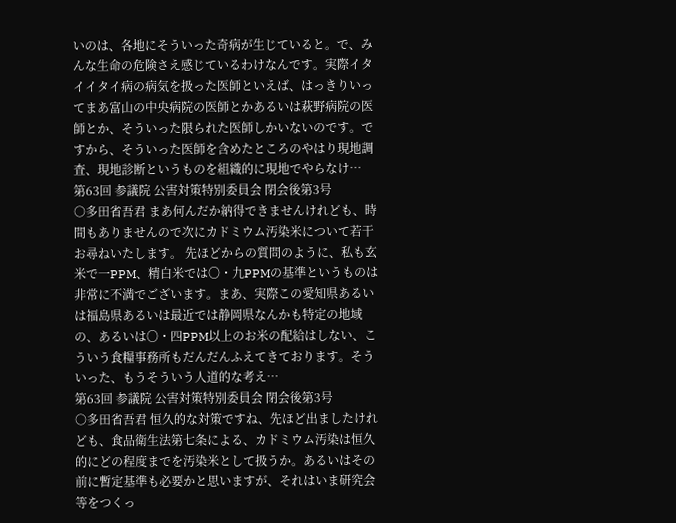いのは、各地にそういった奇病が生じていると。で、みんな生命の危険さえ感じているわけなんです。実際イタイイタイ病の病気を扱った医師といえば、はっきりいってまあ富山の中央病院の医師とかあるいは萩野病院の医師とか、そういった限られた医師しかいないのです。ですから、そういった医師を含めたところのやはり現地調査、現地診断というものを組織的に現地でやらなけ…
第63回 参議院 公害対策特別委員会 閉会後第3号
○多田省吾君 まあ何んだか納得できませんけれども、時間もありませんので次にカドミウム汚染米について若干お尋ねいたします。 先ほどからの質問のように、私も玄米で一PPM、精白米では〇・九PPMの基準というものは非常に不満でございます。まあ、実際この愛知県あるいは福島県あるいは最近では静岡県なんかも特定の地域の、あるいは〇・四PPM以上のお米の配給はしない、こういう食糧事務所もだんだんふえてきております。そういった、もうそういう人道的な考え…
第63回 参議院 公害対策特別委員会 閉会後第3号
○多田省吾君 恒久的な対策ですね、先ほど出ましたけれども、食品衛生法第七条による、カドミウム汚染は恒久的にどの程度までを汚染米として扱うか。あるいはその前に暫定基準も必要かと思いますが、それはいま研究会等をつくっ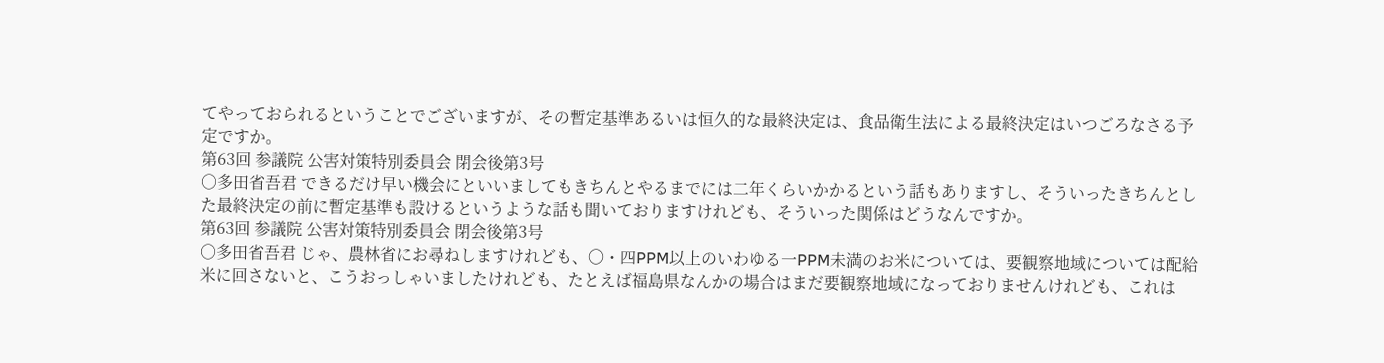てやっておられるということでございますが、その暫定基準あるいは恒久的な最終決定は、食品衛生法による最終決定はいつごろなさる予定ですか。
第63回 参議院 公害対策特別委員会 閉会後第3号
○多田省吾君 できるだけ早い機会にといいましてもきちんとやるまでには二年くらいかかるという話もありますし、そういったきちんとした最終決定の前に暫定基準も設けるというような話も聞いておりますけれども、そういった関係はどうなんですか。
第63回 参議院 公害対策特別委員会 閉会後第3号
○多田省吾君 じゃ、農林省にお尋ねしますけれども、〇・四PPM以上のいわゆる一PPM未満のお米については、要観察地域については配給米に回さないと、こうおっしゃいましたけれども、たとえば福島県なんかの場合はまだ要観察地域になっておりませんけれども、これは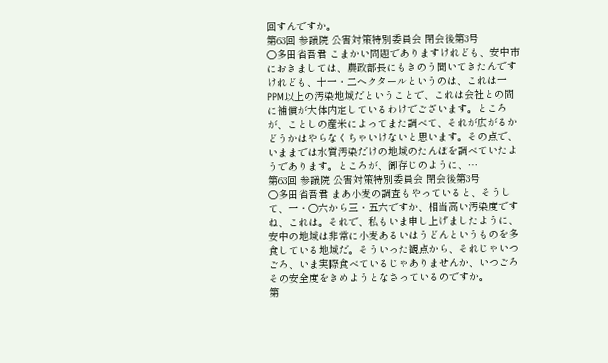回すんですか。
第63回 参議院 公害対策特別委員会 閉会後第3号
○多田省吾君 こまかい問題でありますけれども、安中市におきましては、農政部長にもきのう聞いてきたんですけれども、十一・二ヘクタールというのは、これは一PPM以上の汚染地域だということで、これは会社との間に補償が大体内定しているわけでございます。ところが、ことしの産米によってまた調べて、それが広がるかどうかはやらなくちゃいけないと思います。その点で、いままでは水質汚染だけの地域のたんぼを調べていたようであります。ところが、御存じのように、…
第63回 参議院 公害対策特別委員会 閉会後第3号
○多田省吾君 まあ小麦の調査もやっていると、そうして、一・〇六から三・五六ですか、相当高い汚染度ですね、これは。それで、私もいま申し上げましたように、安中の地域は非常に小麦あるいはうどんというものを多食している地域だ。そういった観点から、それじゃいつごろ、いま実際食べているじゃありませんか、いつごろその安全度をきめようとなさっているのですか。
第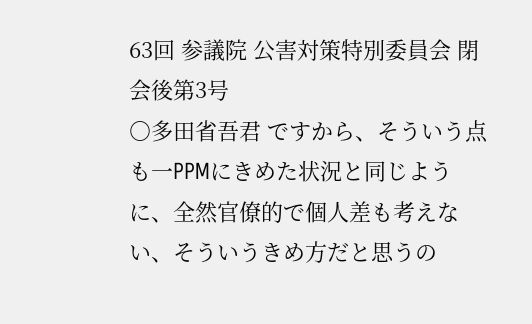63回 参議院 公害対策特別委員会 閉会後第3号
○多田省吾君 ですから、そういう点も一PPMにきめた状況と同じように、全然官僚的で個人差も考えない、そういうきめ方だと思うの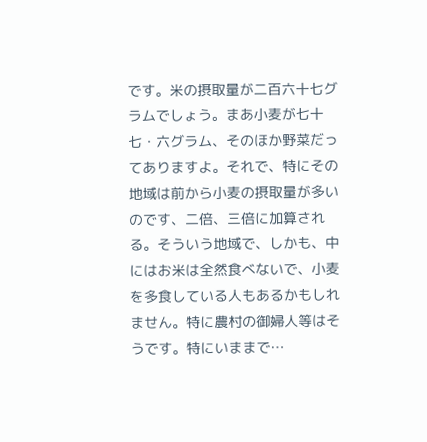です。米の摂取量が二百六十七グラムでしょう。まあ小麦が七十七・六グラム、そのほか野菜だってありますよ。それで、特にその地域は前から小麦の摂取量が多いのです、二倍、三倍に加算される。そういう地域で、しかも、中にはお米は全然食べないで、小麦を多食している人もあるかもしれません。特に農村の御婦人等はそうです。特にいままで…